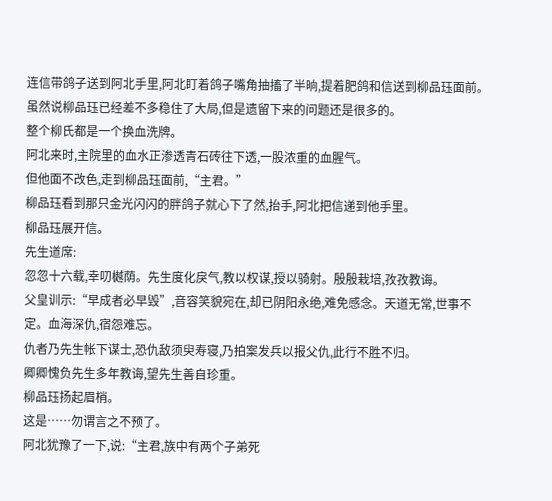连信带鸽子送到阿北手里,阿北盯着鸽子嘴角抽搐了半晌,提着肥鸽和信送到柳品珏面前。
虽然说柳品珏已经差不多稳住了大局,但是遗留下来的问题还是很多的。
整个柳氏都是一个换血洗牌。
阿北来时,主院里的血水正渗透青石砖往下透,一股浓重的血腥气。
但他面不改色,走到柳品珏面前,“主君。”
柳品珏看到那只金光闪闪的胖鸽子就心下了然,抬手,阿北把信递到他手里。
柳品珏展开信。
先生道席:
忽忽十六载,幸叨樾荫。先生度化戾气,教以权谋,授以骑射。殷殷栽培,孜孜教诲。
父皇训示:“早成者必早毁”,音容笑貌宛在,却已阴阳永绝,难免感念。天道无常,世事不定。血海深仇,宿怨难忘。
仇者乃先生帐下谋士,恐仇敌须臾寿寝,乃拍案发兵以报父仇,此行不胜不归。
卿卿愧负先生多年教诲,望先生善自珍重。
柳品珏扬起眉梢。
这是……勿谓言之不预了。
阿北犹豫了一下,说:“主君,族中有两个子弟死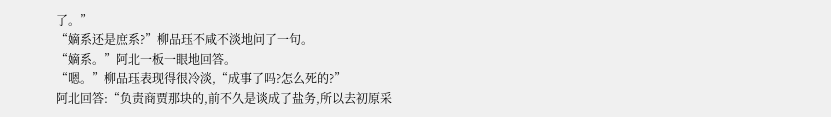了。”
“嫡系还是庶系?”柳品珏不咸不淡地问了一句。
“嫡系。”阿北一板一眼地回答。
“嗯。”柳品珏表现得很冷淡,“成事了吗?怎么死的?”
阿北回答:“负责商贾那块的,前不久是谈成了盐务,所以去初原采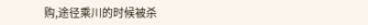购,途径乘川的时候被杀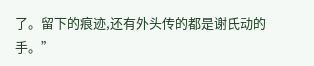了。留下的痕迹,还有外头传的都是谢氏动的手。”